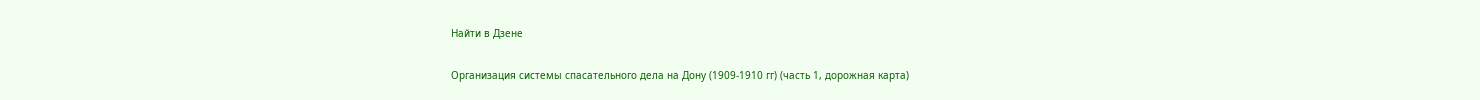Найти в Дзене

Организация системы спасательного дела на Дону (1909-1910 гг) (часть 1, дорожная карта)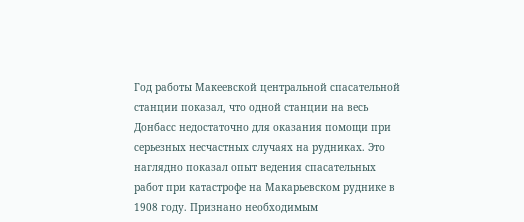Год работы Макеевской центральной спасательной станции показал, что одной станции на весь Донбасс недостаточно для оказания помощи при серьезных несчастных случаях на рудниках. Это наглядно показал опыт ведения спасательных работ при катастрофе на Макарьевском руднике в 1908 году. Признано необходимым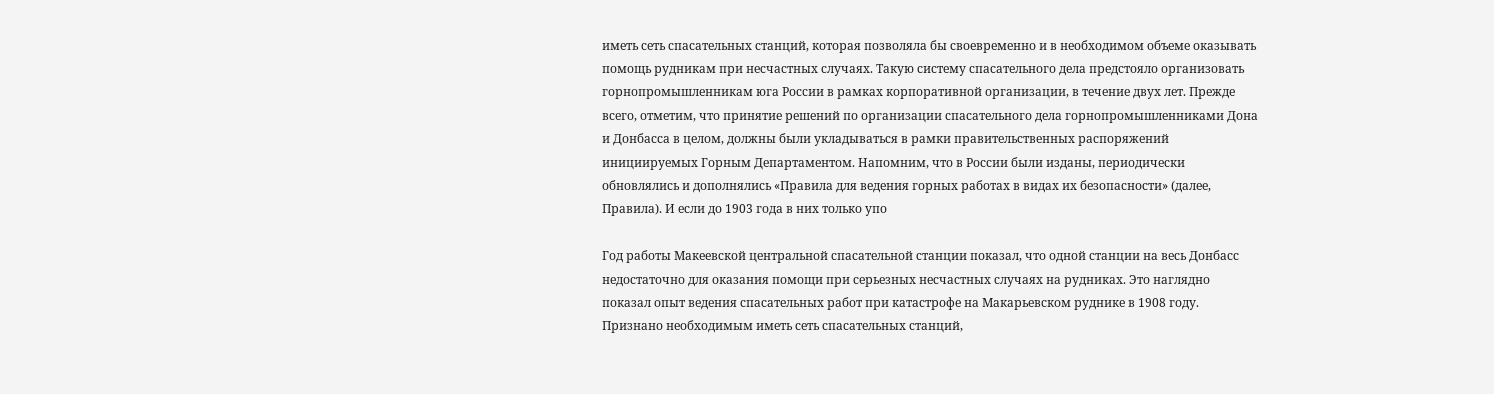иметь сеть спасательных станций, которая позволяла бы своевременно и в необходимом объеме оказывать помощь рудникам при несчастных случаях. Такую систему спасательного дела предстояло организовать горнопромышленникам юга России в рамках корпоративной организации, в течение двух лет. Прежде всего, отметим, что принятие решений по организации спасательного дела горнопромышленниками Дона и Донбасса в целом, должны были укладываться в рамки правительственных распоряжений инициируемых Горным Департаментом. Напомним, что в России были изданы, периодически обновлялись и дополнялись «Правила для ведения горных работах в видах их безопасности» (далее, Правила). И если до 1903 года в них только упо

Год работы Макеевской центральной спасательной станции показал, что одной станции на весь Донбасс недостаточно для оказания помощи при серьезных несчастных случаях на рудниках. Это наглядно показал опыт ведения спасательных работ при катастрофе на Макарьевском руднике в 1908 году. Признано необходимым иметь сеть спасательных станций,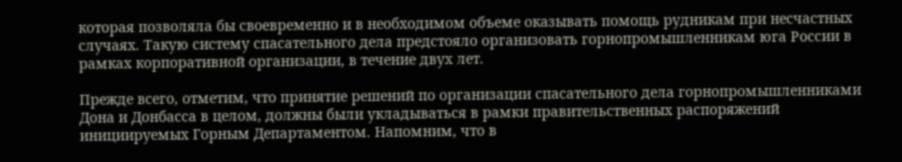которая позволяла бы своевременно и в необходимом объеме оказывать помощь рудникам при несчастных случаях. Такую систему спасательного дела предстояло организовать горнопромышленникам юга России в рамках корпоративной организации, в течение двух лет.

Прежде всего, отметим, что принятие решений по организации спасательного дела горнопромышленниками Дона и Донбасса в целом, должны были укладываться в рамки правительственных распоряжений инициируемых Горным Департаментом. Напомним, что в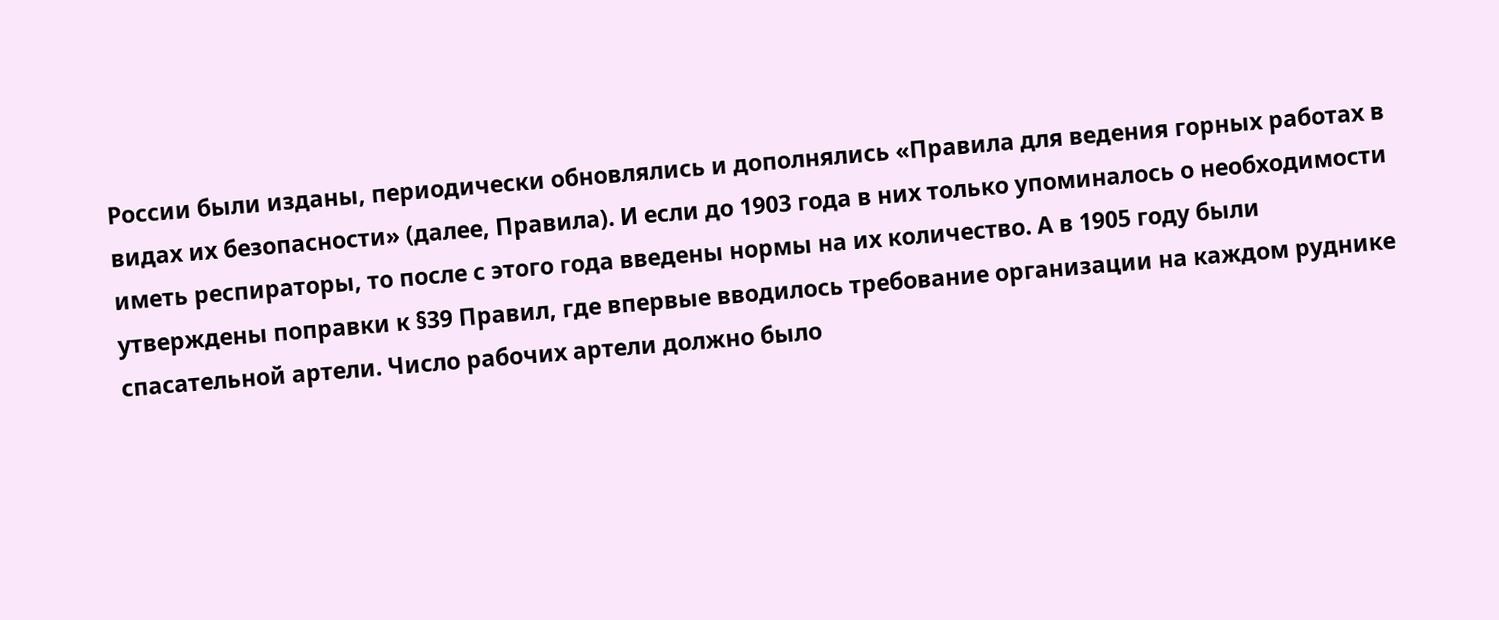России были изданы, периодически обновлялись и дополнялись «Правила для ведения горных работах в видах их безопасности» (далее, Правила). И если до 1903 года в них только упоминалось о необходимости иметь респираторы, то после с этого года введены нормы на их количество. А в 1905 году были утверждены поправки к §39 Правил, где впервые вводилось требование организации на каждом руднике спасательной артели. Число рабочих артели должно было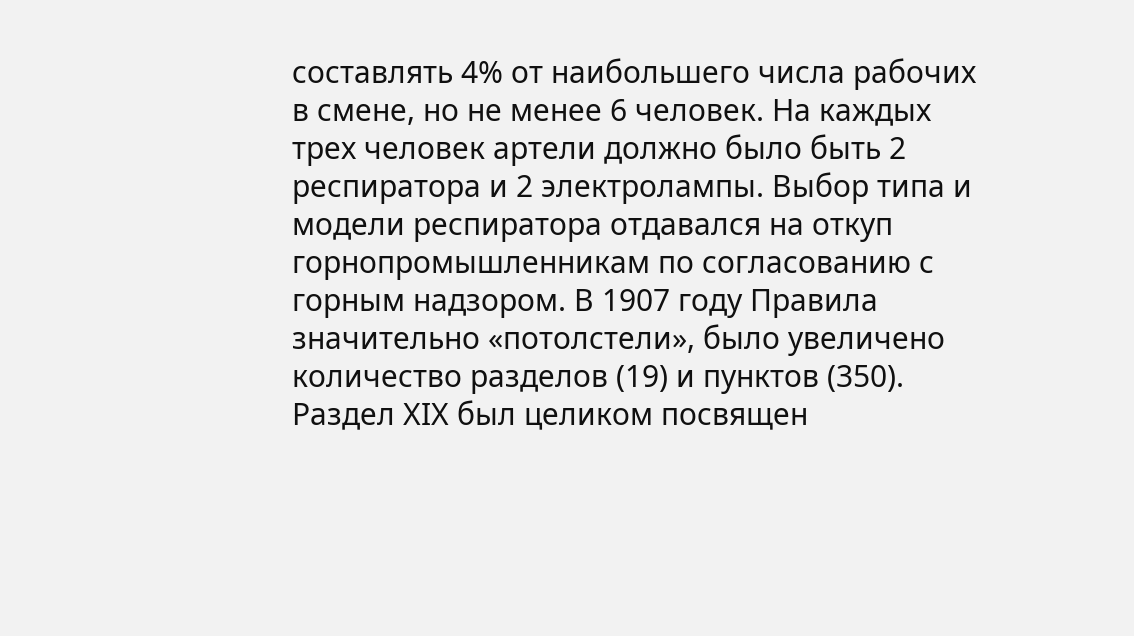составлять 4% от наибольшего числа рабочих в смене, но не менее 6 человек. На каждых трех человек артели должно было быть 2 респиратора и 2 электролампы. Выбор типа и модели респиратора отдавался на откуп горнопромышленникам по согласованию с горным надзором. В 1907 году Правила значительно «потолстели», было увеличено количество разделов (19) и пунктов (350). Раздел ХIХ был целиком посвящен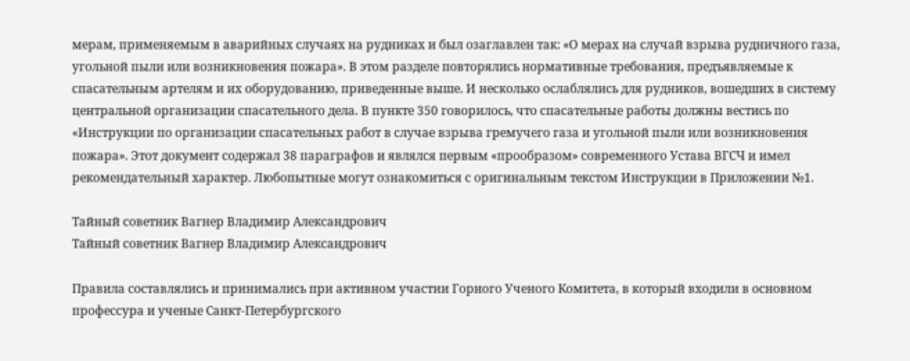мерам, применяемым в аварийных случаях на рудниках и был озаглавлен так: «О мерах на случай взрыва рудничного газа, угольной пыли или возникновения пожара». В этом разделе повторялись нормативные требования, предъявляемые к спасательным артелям и их оборудованию, приведенные выше. И несколько ослаблялись для рудников, вошедших в систему центральной организации спасательного дела. В пункте 350 говорилось, что спасательные работы должны вестись по «Инструкции по организации спасательных работ в случае взрыва гремучего газа и угольной пыли или возникновения пожара». Этот документ содержал 38 параграфов и являлся первым «прообразом» современного Устава ВГСЧ и имел рекомендательный характер. Любопытные могут ознакомиться с оригинальным текстом Инструкции в Приложении №1.

Тайный советник Вагнер Владимир Александрович
Тайный советник Вагнер Владимир Александрович

Правила составлялись и принимались при активном участии Горного Ученого Комитета, в который входили в основном профессура и ученые Санкт-Петербургского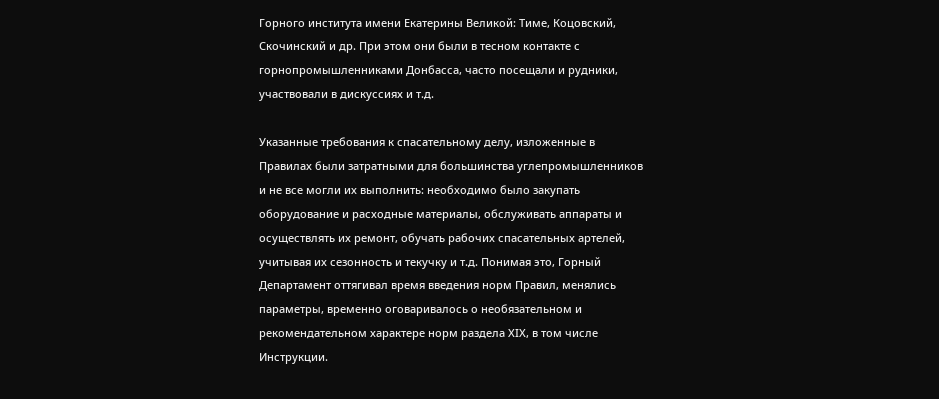Горного института имени Екатерины Великой: Тиме, Коцовский, Скочинский и др. При этом они были в тесном контакте с горнопромышленниками Донбасса, часто посещали и рудники, участвовали в дискуссиях и т.д.

Указанные требования к спасательному делу, изложенные в Правилах были затратными для большинства углепромышленников и не все могли их выполнить: необходимо было закупать оборудование и расходные материалы, обслуживать аппараты и осуществлять их ремонт, обучать рабочих спасательных артелей, учитывая их сезонность и текучку и т.д. Понимая это, Горный Департамент оттягивал время введения норм Правил, менялись параметры, временно оговаривалось о необязательном и рекомендательном характере норм раздела ХIХ, в том числе Инструкции.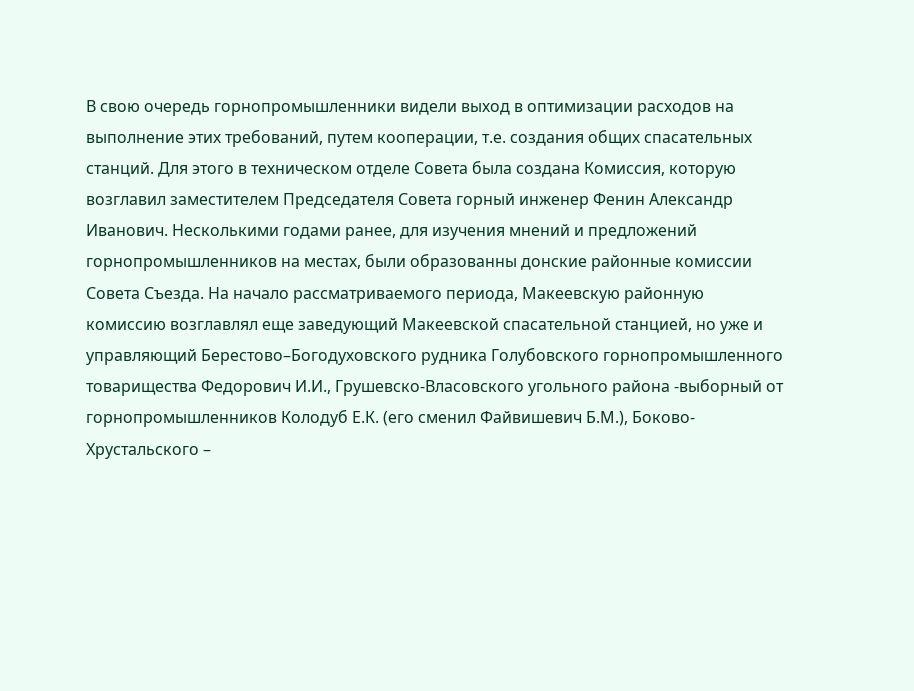В свою очередь горнопромышленники видели выход в оптимизации расходов на выполнение этих требований, путем кооперации, т.е. создания общих спасательных станций. Для этого в техническом отделе Совета была создана Комиссия, которую возглавил заместителем Председателя Совета горный инженер Фенин Александр Иванович. Несколькими годами ранее, для изучения мнений и предложений горнопромышленников на местах, были образованны донские районные комиссии Совета Съезда. На начало рассматриваемого периода, Макеевскую районную комиссию возглавлял еще заведующий Макеевской спасательной станцией, но уже и управляющий Берестово–Богодуховского рудника Голубовского горнопромышленного товарищества Федорович И.И., Грушевско-Власовского угольного района -выборный от горнопромышленников Колодуб Е.К. (его сменил Файвишевич Б.М.), Боково-Хрустальского –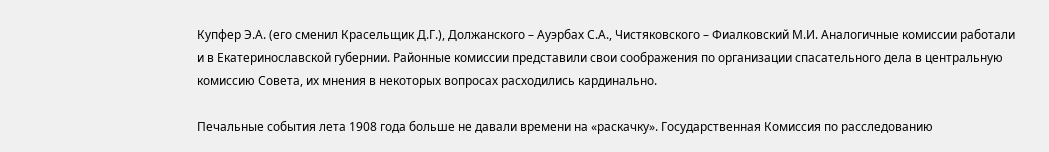Купфер Э.А. (его сменил Красельщик Д.Г.), Должанского – Ауэрбах С.А., Чистяковского – Фиалковский М.И. Аналогичные комиссии работали и в Екатеринославской губернии. Районные комиссии представили свои соображения по организации спасательного дела в центральную комиссию Совета, их мнения в некоторых вопросах расходились кардинально.

Печальные события лета 1908 года больше не давали времени на «раскачку». Государственная Комиссия по расследованию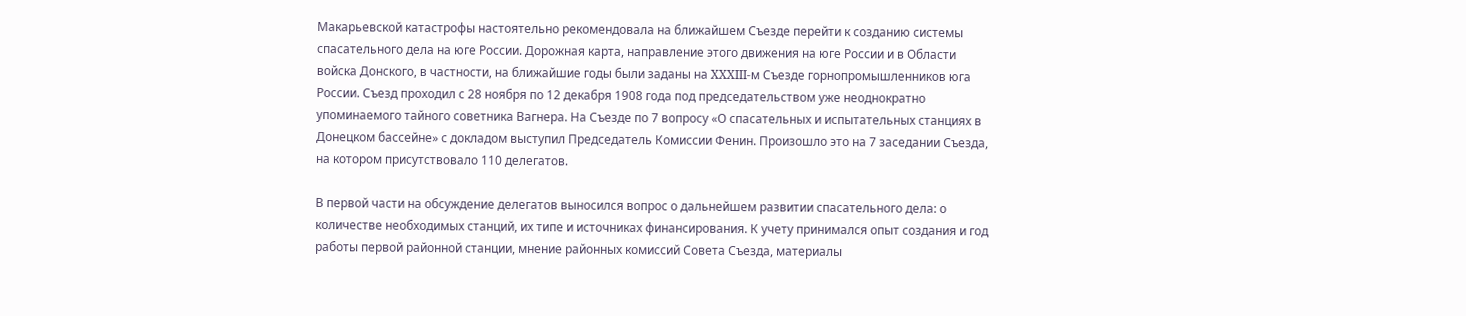Макарьевской катастрофы настоятельно рекомендовала на ближайшем Съезде перейти к созданию системы спасательного дела на юге России. Дорожная карта, направление этого движения на юге России и в Области войска Донского, в частности, на ближайшие годы были заданы на XXXIII-м Съезде горнопромышленников юга России. Съезд проходил с 28 ноября по 12 декабря 1908 года под председательством уже неоднократно упоминаемого тайного советника Вагнера. На Съезде по 7 вопросу «О спасательных и испытательных станциях в Донецком бассейне» с докладом выступил Председатель Комиссии Фенин. Произошло это на 7 заседании Съезда, на котором присутствовало 110 делегатов.

В первой части на обсуждение делегатов выносился вопрос о дальнейшем развитии спасательного дела: о количестве необходимых станций, их типе и источниках финансирования. К учету принимался опыт создания и год работы первой районной станции, мнение районных комиссий Совета Съезда, материалы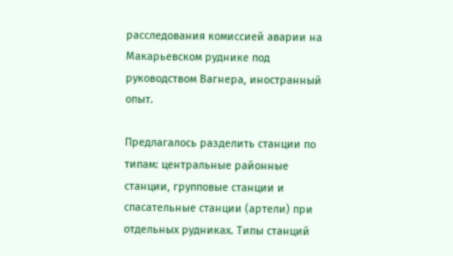расследования комиссией аварии на Макарьевском руднике под руководством Вагнера, иностранный опыт.

Предлагалось разделить станции по типам: центральные районные станции, групповые станции и спасательные станции (артели) при отдельных рудниках. Типы станций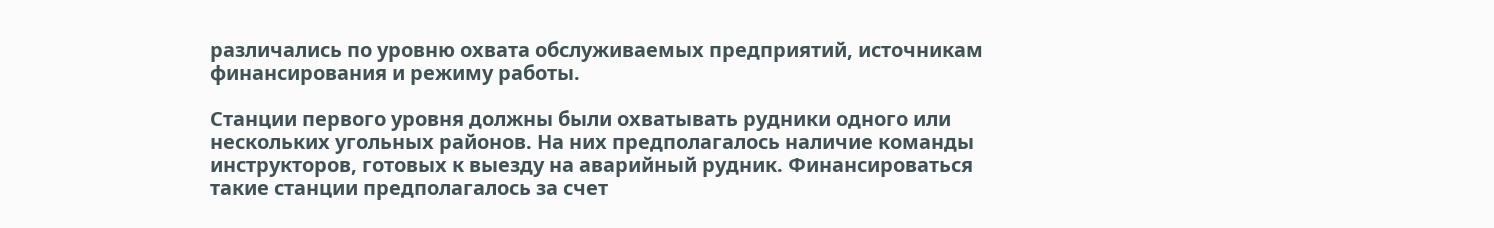различались по уровню охвата обслуживаемых предприятий, источникам финансирования и режиму работы.

Станции первого уровня должны были охватывать рудники одного или нескольких угольных районов. На них предполагалось наличие команды инструкторов, готовых к выезду на аварийный рудник. Финансироваться такие станции предполагалось за счет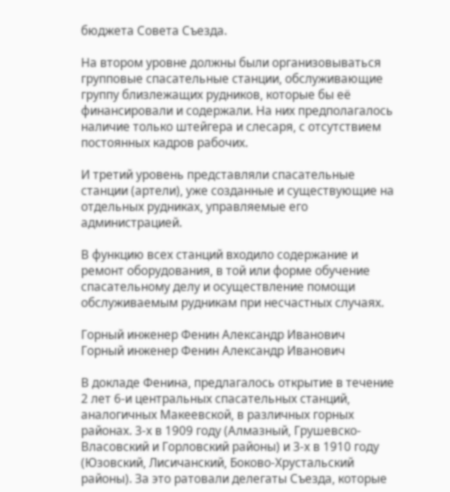бюджета Совета Съезда.

На втором уровне должны были организовываться групповые спасательные станции, обслуживающие группу близлежащих рудников, которые бы её финансировали и содержали. На них предполагалось наличие только штейгера и слесаря, с отсутствием постоянных кадров рабочих.

И третий уровень представляли спасательные станции (артели), уже созданные и существующие на отдельных рудниках, управляемые его администрацией.

В функцию всех станций входило содержание и ремонт оборудования, в той или форме обучение спасательному делу и осуществление помощи обслуживаемым рудникам при несчастных случаях.

Горный инженер Фенин Александр Иванович
Горный инженер Фенин Александр Иванович

В докладе Фенина, предлагалось открытие в течение 2 лет 6-и центральных спасательных станций, аналогичных Макеевской, в различных горных районах. 3-х в 1909 году (Алмазный, Грушевско-Власовский и Горловский районы) и 3-х в 1910 году (Юзовский, Лисичанский, Боково-Хрустальский районы). За это ратовали делегаты Съезда, которые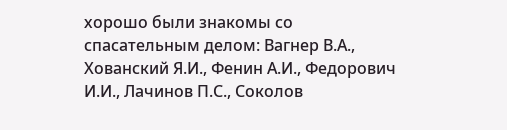хорошо были знакомы со спасательным делом: Вагнер В.А., Хованский Я.И., Фенин А.И., Федорович И.И., Лачинов П.С., Соколов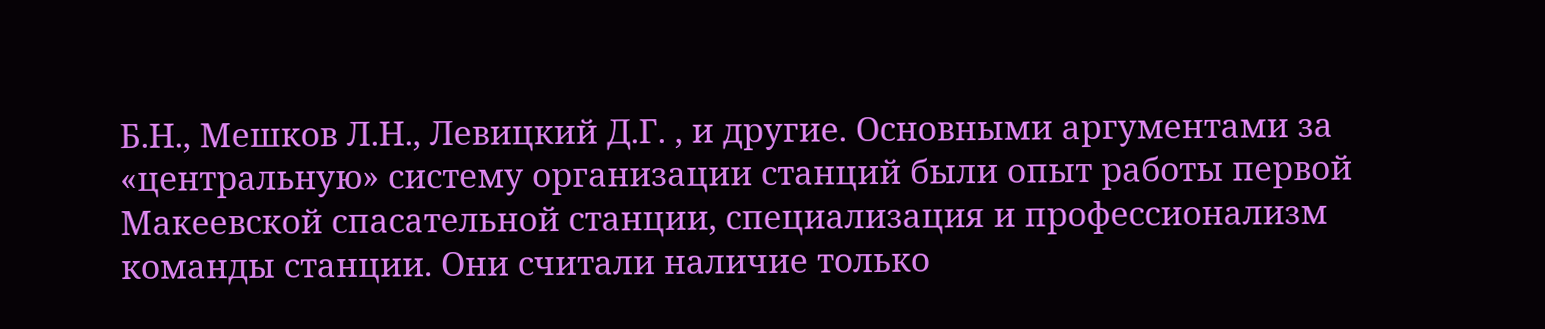Б.Н., Мешков Л.Н., Левицкий Д.Г. , и другие. Основными аргументами за «центральную» систему организации станций были опыт работы первой Макеевской спасательной станции, специализация и профессионализм команды станции. Они считали наличие только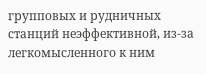групповых и рудничных станций неэффективной, из-за легкомысленного к ним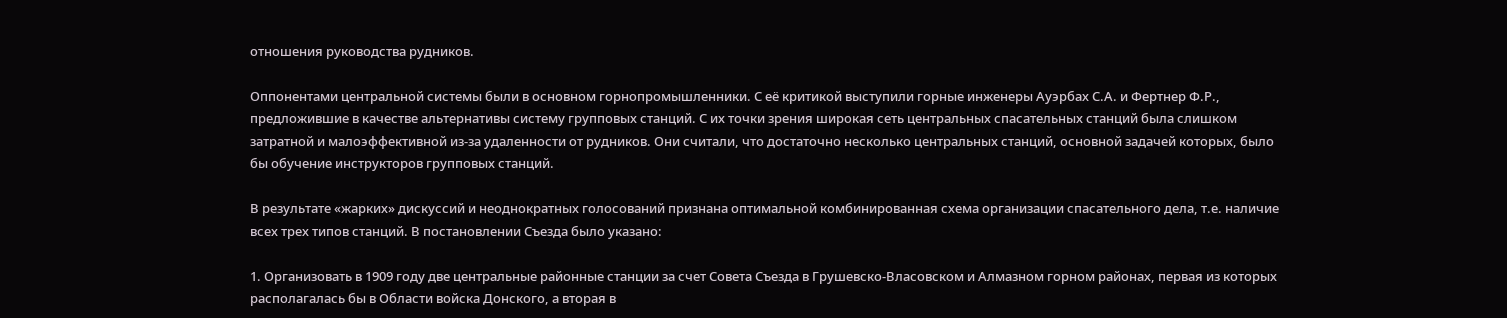отношения руководства рудников.

Оппонентами центральной системы были в основном горнопромышленники. С её критикой выступили горные инженеры Ауэрбах С.А. и Фертнер Ф.Р., предложившие в качестве альтернативы систему групповых станций. С их точки зрения широкая сеть центральных спасательных станций была слишком затратной и малоэффективной из-за удаленности от рудников. Они считали, что достаточно несколько центральных станций, основной задачей которых, было бы обучение инструкторов групповых станций.

В результате «жарких» дискуссий и неоднократных голосований признана оптимальной комбинированная схема организации спасательного дела, т.е. наличие всех трех типов станций. В постановлении Съезда было указано:

1. Организовать в 1909 году две центральные районные станции за счет Совета Съезда в Грушевско-Власовском и Алмазном горном районах, первая из которых располагалась бы в Области войска Донского, а вторая в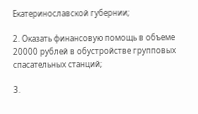Екатеринославской губернии;

2. Оказать финансовую помощь в объеме 20000 рублей в обустройстве групповых спасательных станций;

3.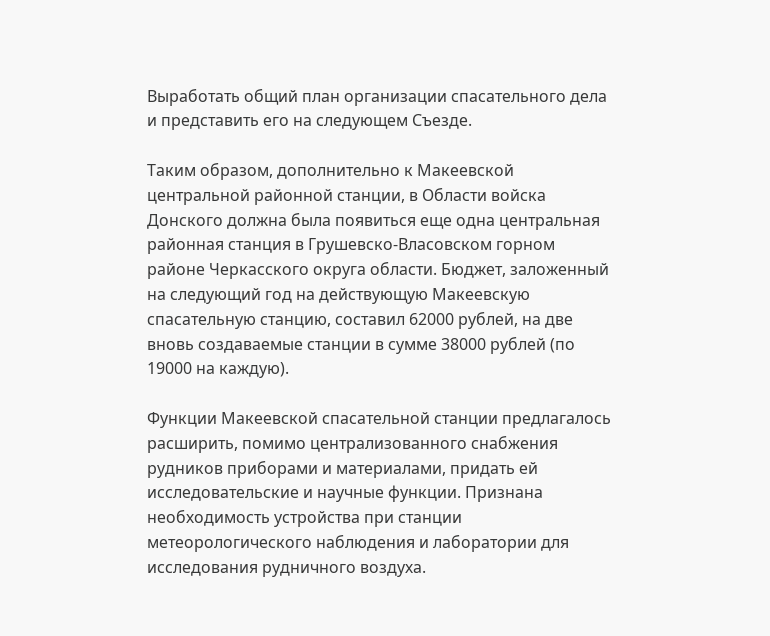Выработать общий план организации спасательного дела и представить его на следующем Съезде.

Таким образом, дополнительно к Макеевской центральной районной станции, в Области войска Донского должна была появиться еще одна центральная районная станция в Грушевско-Власовском горном районе Черкасского округа области. Бюджет, заложенный на следующий год на действующую Макеевскую спасательную станцию, составил 62000 рублей, на две вновь создаваемые станции в сумме 38000 рублей (по 19000 на каждую).

Функции Макеевской спасательной станции предлагалось расширить, помимо централизованного снабжения рудников приборами и материалами, придать ей исследовательские и научные функции. Признана необходимость устройства при станции метеорологического наблюдения и лаборатории для исследования рудничного воздуха.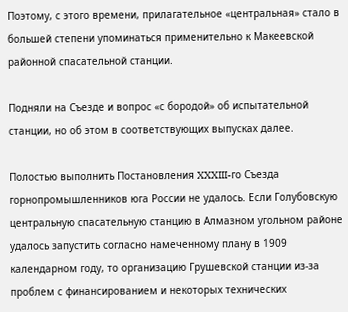Поэтому, с этого времени, прилагательное «центральная» стало в большей степени упоминаться применительно к Макеевской районной спасательной станции.

Подняли на Съезде и вопрос «с бородой» об испытательной станции, но об этом в соответствующих выпусках далее.

Полостью выполнить Постановления XXXIII-го Съезда горнопромышленников юга России не удалось. Если Голубовскую центральную спасательную станцию в Алмазном угольном районе удалось запустить согласно намеченному плану в 1909 календарном году, то организацию Грушевской станции из-за проблем с финансированием и некоторых технических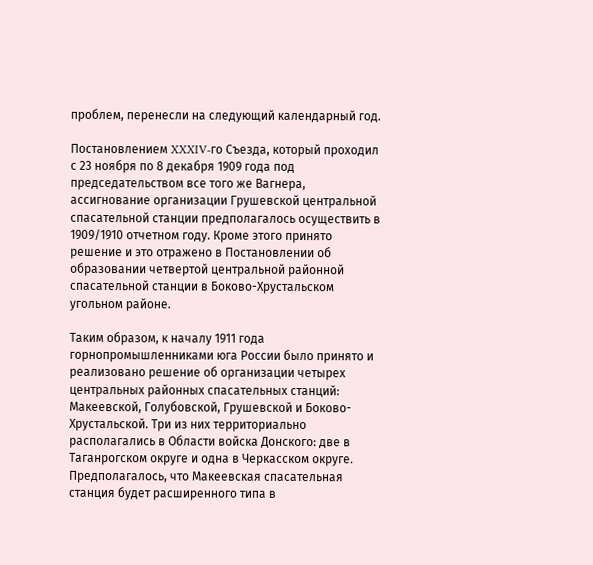проблем, перенесли на следующий календарный год.

Постановлением XXXIV-го Съезда, который проходил с 23 ноября по 8 декабря 1909 года под председательством все того же Вагнера, ассигнование организации Грушевской центральной спасательной станции предполагалось осуществить в 1909/1910 отчетном году. Кроме этого принято решение и это отражено в Постановлении об образовании четвертой центральной районной спасательной станции в Боково-Хрустальском угольном районе.

Таким образом, к началу 1911 года горнопромышленниками юга России было принято и реализовано решение об организации четырех центральных районных спасательных станций: Макеевской, Голубовской, Грушевской и Боково-Хрустальской. Три из них территориально располагались в Области войска Донского: две в Таганрогском округе и одна в Черкасском округе. Предполагалось, что Макеевская спасательная станция будет расширенного типа в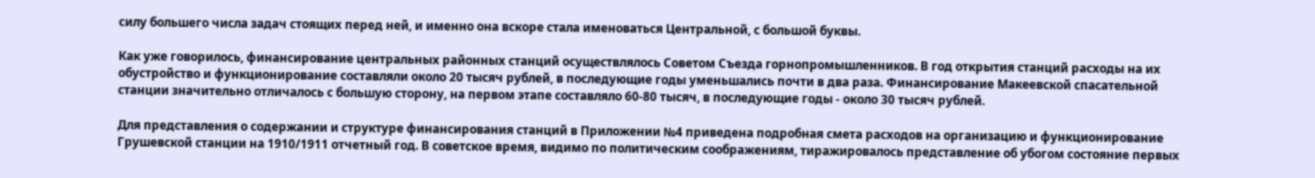силу большего числа задач стоящих перед ней, и именно она вскоре стала именоваться Центральной, с большой буквы.

Как уже говорилось, финансирование центральных районных станций осуществлялось Советом Съезда горнопромышленников. В год открытия станций расходы на их обустройство и функционирование составляли около 20 тысяч рублей, в последующие годы уменьшались почти в два раза. Финансирование Макеевской спасательной станции значительно отличалось с большую сторону, на первом этапе составляло 60-80 тысяч, в последующие годы - около 30 тысяч рублей.

Для представления о содержании и структуре финансирования станций в Приложении №4 приведена подробная смета расходов на организацию и функционирование Грушевской станции на 1910/1911 отчетный год. В советское время, видимо по политическим соображениям, тиражировалось представление об убогом состояние первых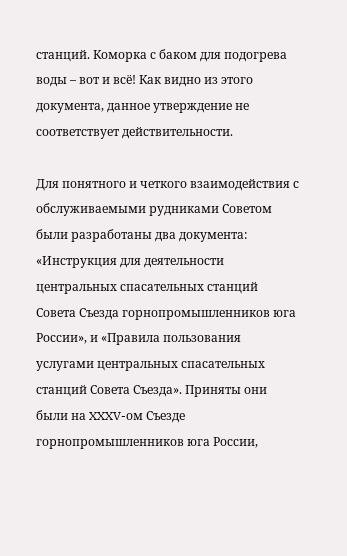станций. Коморка с баком для подогрева воды – вот и всё! Как видно из этого документа, данное утверждение не соответствует действительности.

Для понятного и четкого взаимодействия с обслуживаемыми рудниками Советом были разработаны два документа: «Инструкция для деятельности центральных спасательных станций Совета Съезда горнопромышленников юга России», и «Правила пользования услугами центральных спасательных станций Совета Съезда». Приняты они были на XXXV-ом Съезде горнопромышленников юга России,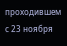проходившем с 23 ноября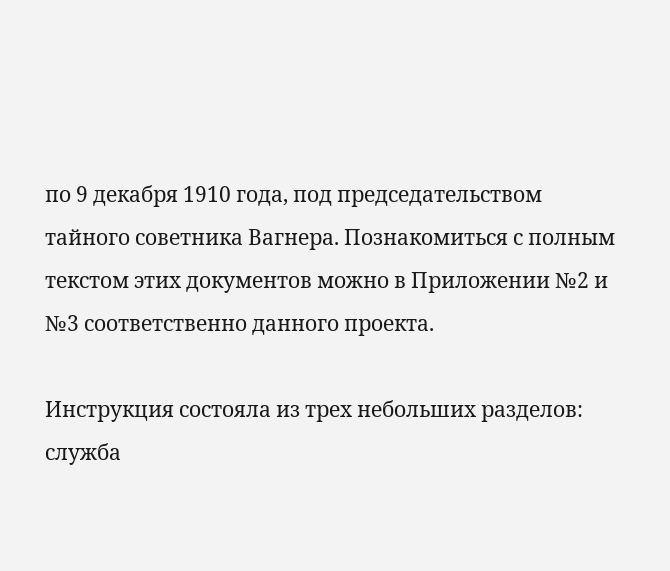по 9 декабря 1910 года, под председательством тайного советника Вагнера. Познакомиться с полным текстом этих документов можно в Приложении №2 и №3 соответственно данного проекта.

Инструкция состояла из трех небольших разделов: служба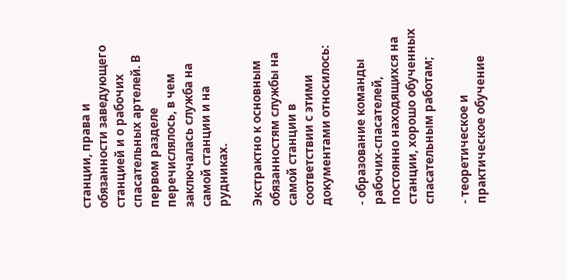станции, права и обязанности заведующего станцией и о рабочих спасательных артелей. В первом разделе перечислялось, в чем заключалась служба на самой станции и на рудниках.

Экстрактно к основным обязанностям службы на самой станции в соответствии с этими документами относилось:

- образование команды рабочих-спасателей, постоянно находящихся на станции, хорошо обученных спасательным работам;

- теоретическое и практическое обучение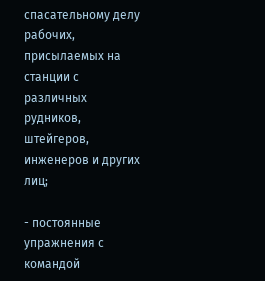спасательному делу рабочих, присылаемых на станции с различных рудников, штейгеров, инженеров и других лиц;

- постоянные упражнения с командой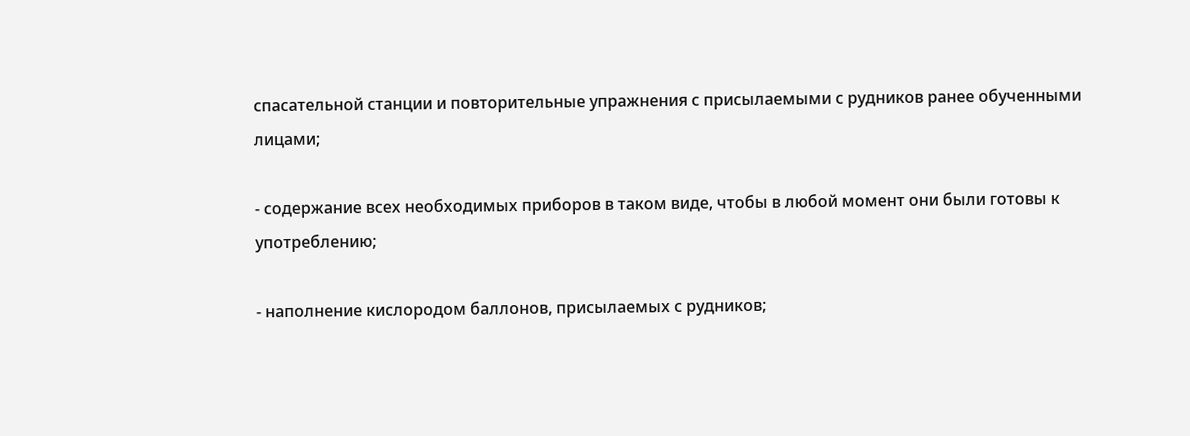спасательной станции и повторительные упражнения с присылаемыми с рудников ранее обученными лицами;

- содержание всех необходимых приборов в таком виде, чтобы в любой момент они были готовы к употреблению;

- наполнение кислородом баллонов, присылаемых с рудников;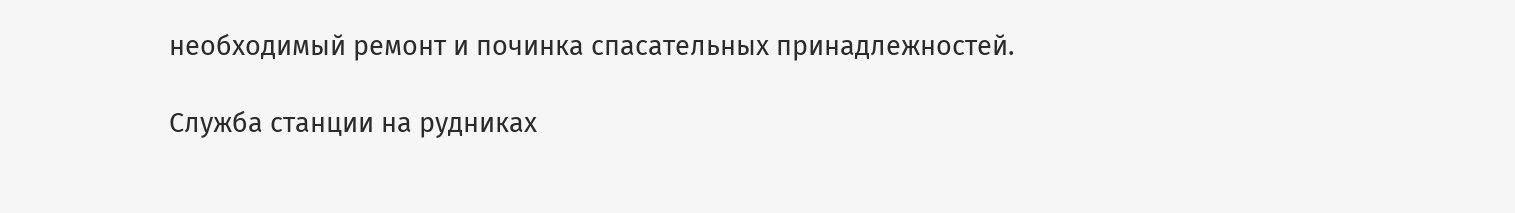необходимый ремонт и починка спасательных принадлежностей.

Служба станции на рудниках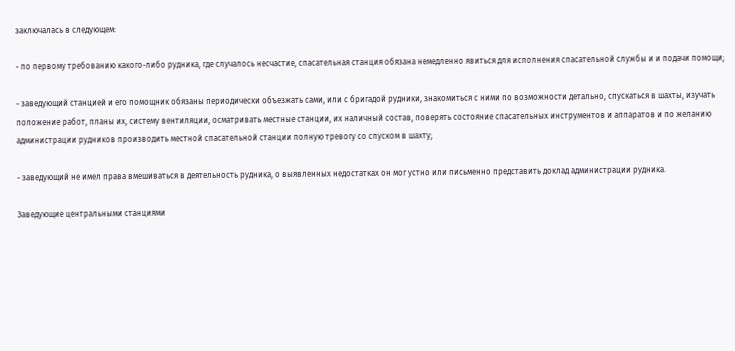заключалась в следующем:

- по первому требованию какого-либо рудника, где случалось несчастие, спасательная станция обязана немедленно явиться для исполнения спасательной службы и и подачи помощи;

- заведующий станцией и его помощник обязаны периодически объезжать сами, или с бригадой рудники, знакомиться с ними по возможности детально, спускаться в шахты, изучать положение работ, планы их, систему вентиляции, осматривать местные станции, их наличный состав, поверять состояние спасательных инструментов и аппаратов и по желанию администрации рудников производить местной спасательной станции полную тревогу со спуском в шахту;

- заведующий не имел права вмешиваться в деятельность рудника, о выявленных недостатках он мог устно или письменно представить доклад администрации рудника.

Заведующие центральными станциями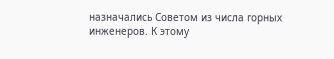назначались Советом из числа горных инженеров. К этому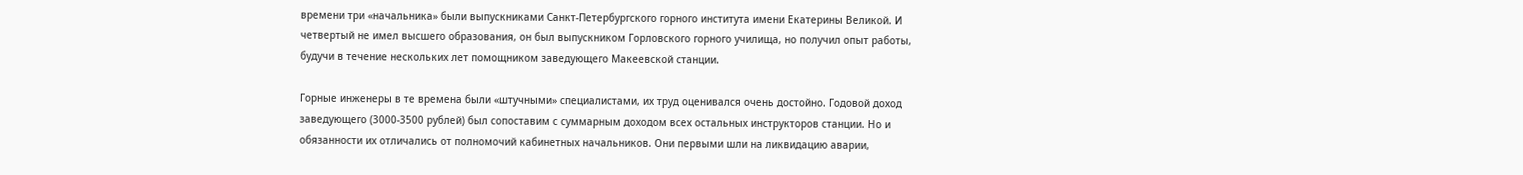времени три «начальника» были выпускниками Санкт-Петербургского горного института имени Екатерины Великой. И четвертый не имел высшего образования, он был выпускником Горловского горного училища, но получил опыт работы, будучи в течение нескольких лет помощником заведующего Макеевской станции.

Горные инженеры в те времена были «штучными» специалистами, их труд оценивался очень достойно. Годовой доход заведующего (3000-3500 рублей) был сопоставим с суммарным доходом всех остальных инструкторов станции. Но и обязанности их отличались от полномочий кабинетных начальников. Они первыми шли на ликвидацию аварии,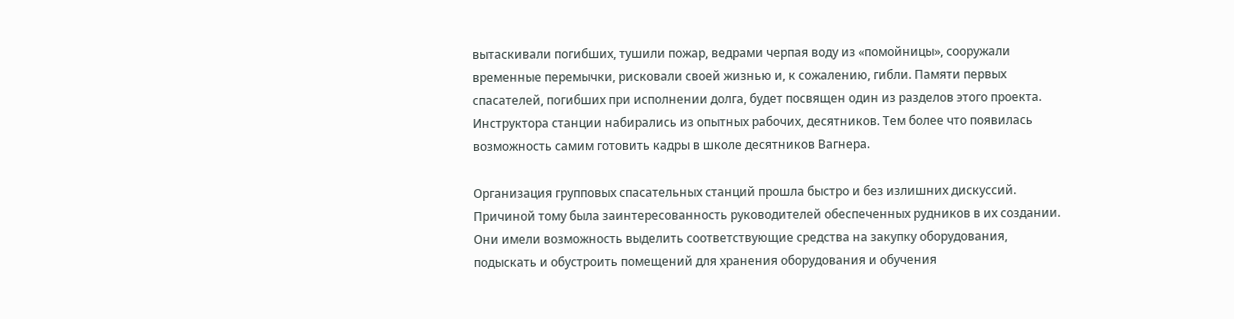вытаскивали погибших, тушили пожар, ведрами черпая воду из «помойницы», сооружали временные перемычки, рисковали своей жизнью и, к сожалению, гибли. Памяти первых спасателей, погибших при исполнении долга, будет посвящен один из разделов этого проекта. Инструктора станции набирались из опытных рабочих, десятников. Тем более что появилась возможность самим готовить кадры в школе десятников Вагнера.

Организация групповых спасательных станций прошла быстро и без излишних дискуссий. Причиной тому была заинтересованность руководителей обеспеченных рудников в их создании. Они имели возможность выделить соответствующие средства на закупку оборудования, подыскать и обустроить помещений для хранения оборудования и обучения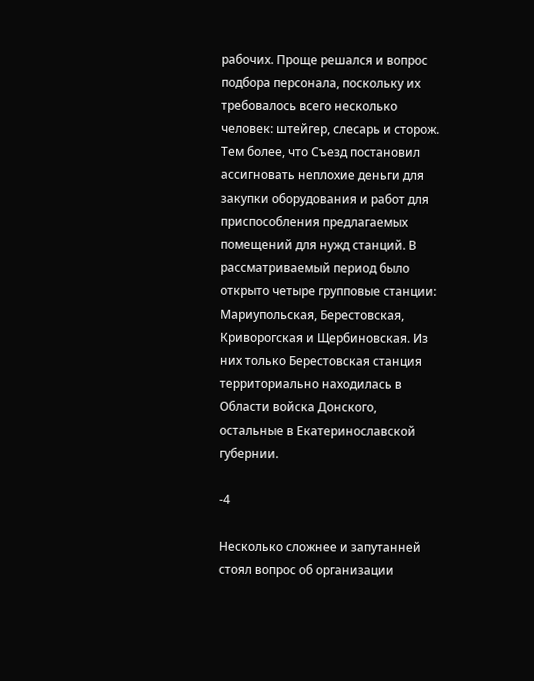рабочих. Проще решался и вопрос подбора персонала, поскольку их требовалось всего несколько человек: штейгер, слесарь и сторож. Тем более, что Съезд постановил ассигновать неплохие деньги для закупки оборудования и работ для приспособления предлагаемых помещений для нужд станций. В рассматриваемый период было открыто четыре групповые станции: Мариупольская, Берестовская, Криворогская и Щербиновская. Из них только Берестовская станция территориально находилась в Области войска Донского, остальные в Екатеринославской губернии.

-4

Несколько сложнее и запутанней стоял вопрос об организации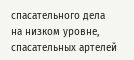спасательного дела на низком уровне, спасательных артелей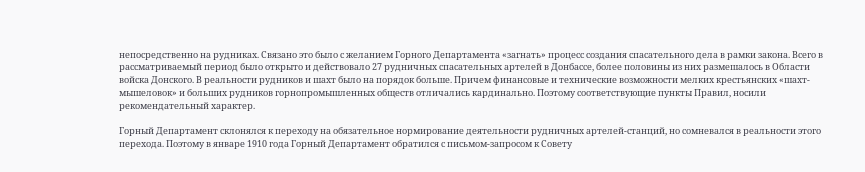непосредственно на рудниках. Связано это было с желанием Горного Департамента «загнать» процесс создания спасательного дела в рамки закона. Всего в рассматриваемый период было открыто и действовало 27 рудничных спасательных артелей в Донбассе, более половины из них размешалось в Области войска Донского. В реальности рудников и шахт было на порядок больше. Причем финансовые и технические возможности мелких крестьянских «шахт-мышеловок» и больших рудников горнопромышленных обществ отличались кардинально. Поэтому соответствующие пункты Правил, носили рекомендательный характер.

Горный Департамент склонялся к переходу на обязательное нормирование деятельности рудничных артелей-станций, но сомневался в реальности этого перехода. Поэтому в январе 1910 года Горный Департамент обратился с письмом-запросом к Совету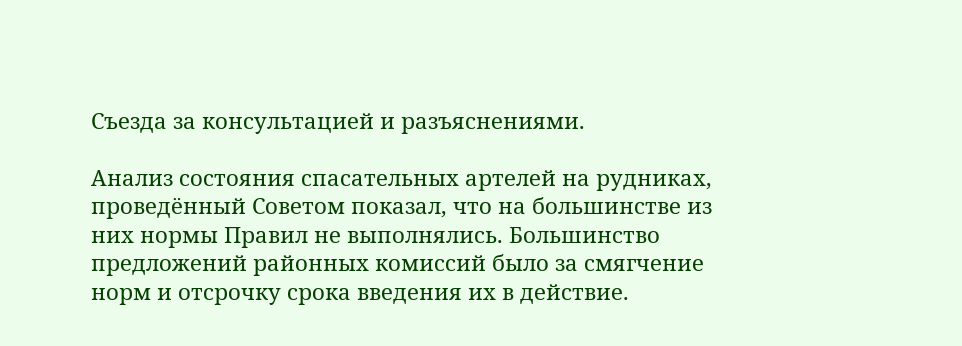Съезда за консультацией и разъяснениями.

Анализ состояния спасательных артелей на рудниках, проведённый Советом показал, что на большинстве из них нормы Правил не выполнялись. Большинство предложений районных комиссий было за смягчение норм и отсрочку срока введения их в действие.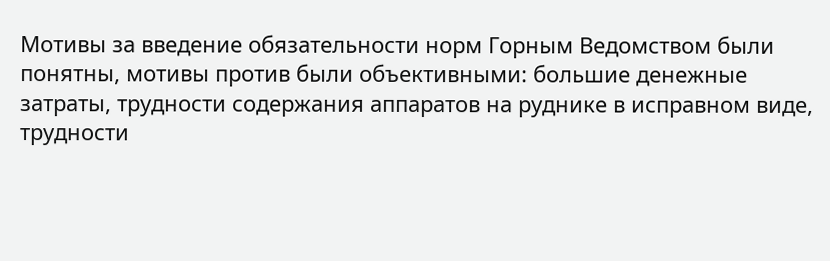Мотивы за введение обязательности норм Горным Ведомством были понятны, мотивы против были объективными: большие денежные затраты, трудности содержания аппаратов на руднике в исправном виде, трудности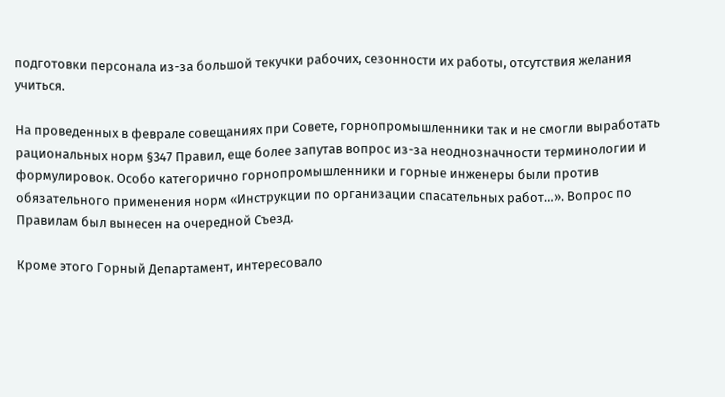подготовки персонала из-за большой текучки рабочих, сезонности их работы, отсутствия желания учиться.

На проведенных в феврале совещаниях при Совете, горнопромышленники так и не смогли выработать рациональных норм §347 Правил, еще более запутав вопрос из-за неоднозначности терминологии и формулировок. Особо категорично горнопромышленники и горные инженеры были против обязательного применения норм «Инструкции по организации спасательных работ…». Вопрос по Правилам был вынесен на очередной Съезд.

Кроме этого Горный Департамент, интересовало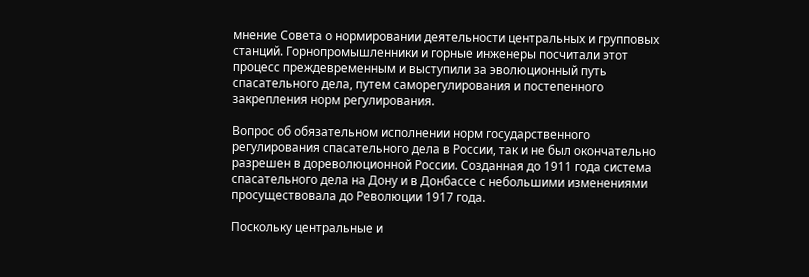мнение Совета о нормировании деятельности центральных и групповых станций. Горнопромышленники и горные инженеры посчитали этот процесс преждевременным и выступили за эволюционный путь спасательного дела, путем саморегулирования и постепенного закрепления норм регулирования.

Вопрос об обязательном исполнении норм государственного регулирования спасательного дела в России, так и не был окончательно разрешен в дореволюционной России. Созданная до 1911 года система спасательного дела на Дону и в Донбассе с небольшими изменениями просуществовала до Революции 1917 года.

Поскольку центральные и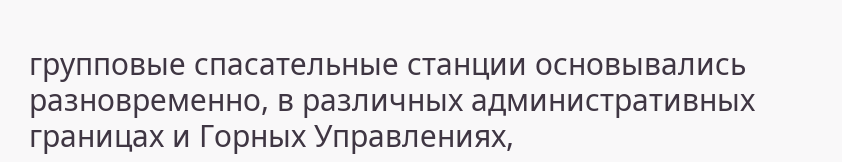групповые спасательные станции основывались разновременно, в различных административных границах и Горных Управлениях,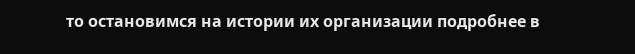то остановимся на истории их организации подробнее в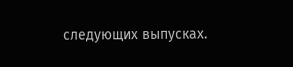следующих выпусках.